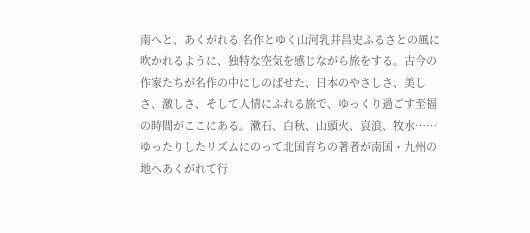南へと、あくがれる 名作とゆく山河乳井昌史ふるさとの風に吹かれるように、独特な空気を感じながら旅をする。古今の作家たちが名作の中にしのばせた、日本のやさしさ、美しさ、激しさ、そして人情にふれる旅で、ゆっくり過ごす至福の時間がここにある。漱石、白秋、山頭火、哀浪、牧水……ゆったりしたリズムにのって北国育ちの著者が南国・九州の地へあくがれて行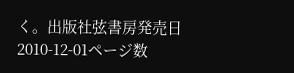く。出版社弦書房発売日2010-12-01ページ数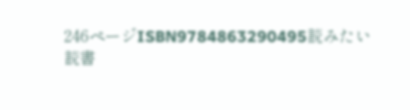246ページISBN9784863290495読みたい読書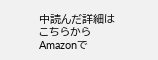中読んだ詳細はこちらからAmazonで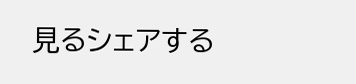見るシェアする